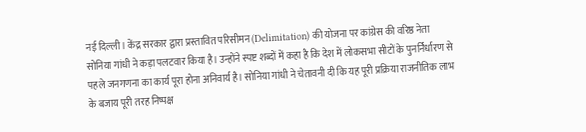नई दिल्ली। केंद्र सरकार द्वारा प्रस्तावित परिसीमन (Delimitation) की योजना पर कांग्रेस की वरिष्ठ नेता सोनिया गांधी ने कड़ा पलटवार किया है। उन्होंने स्पष्ट शब्दों में कहा है कि देश में लोकसभा सीटों के पुनर्निर्धारण से पहले जनगणना का कार्य पूरा होना अनिवार्य है। सोनिया गांधी ने चेतावनी दी कि यह पूरी प्रक्रिया राजनीतिक लाभ के बजाय पूरी तरह निष्पक्ष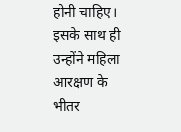होनी चाहिए। इसके साथ ही उन्होंने महिला आरक्षण के भीतर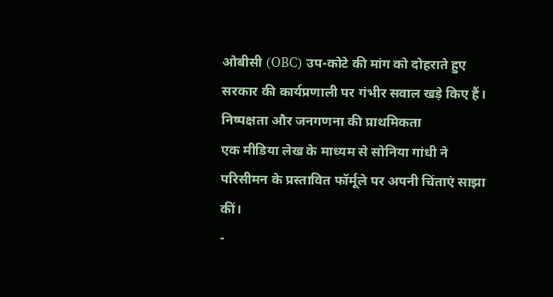ओबीसी (OBC) उप-कोटे की मांग को दोहराते हुए सरकार की कार्यप्रणाली पर गंभीर सवाल खड़े किए हैं।
निष्पक्षता और जनगणना की प्राथमिकता
एक मीडिया लेख के माध्यम से सोनिया गांधी ने परिसीमन के प्रस्तावित फॉर्मूले पर अपनी चिंताएं साझा कीं।
-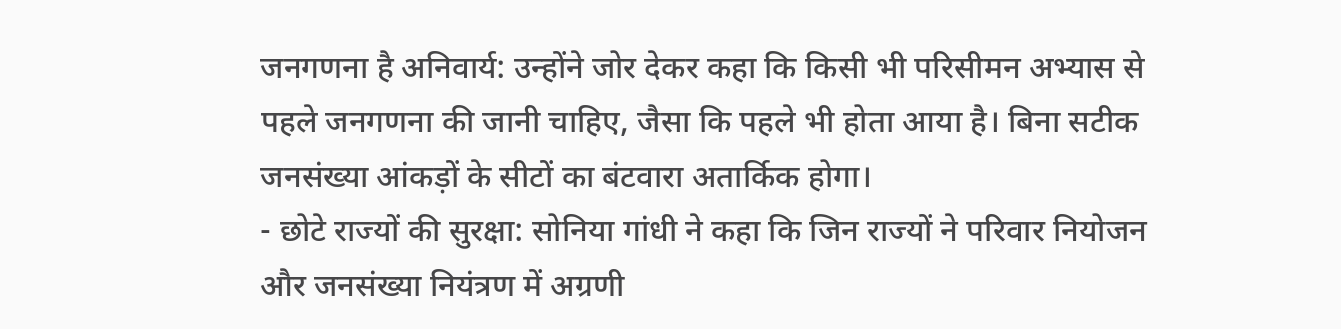जनगणना है अनिवार्य: उन्होंने जोर देकर कहा कि किसी भी परिसीमन अभ्यास से पहले जनगणना की जानी चाहिए, जैसा कि पहले भी होता आया है। बिना सटीक जनसंख्या आंकड़ों के सीटों का बंटवारा अतार्किक होगा।
- छोटे राज्यों की सुरक्षा: सोनिया गांधी ने कहा कि जिन राज्यों ने परिवार नियोजन और जनसंख्या नियंत्रण में अग्रणी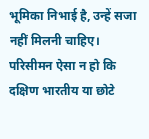भूमिका निभाई है, उन्हें सजा नहीं मिलनी चाहिए। परिसीमन ऐसा न हो कि दक्षिण भारतीय या छोटे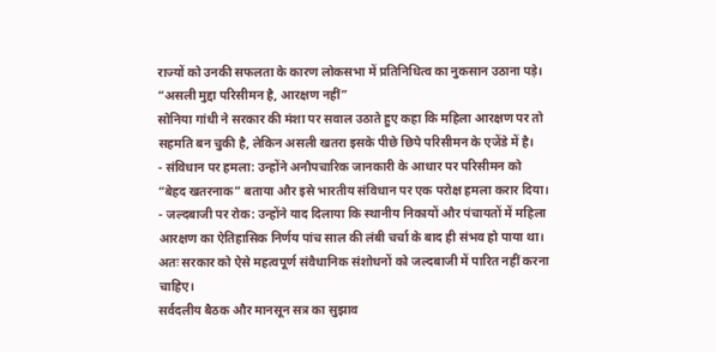राज्यों को उनकी सफलता के कारण लोकसभा में प्रतिनिधित्व का नुकसान उठाना पड़े।
“असली मुद्दा परिसीमन है, आरक्षण नहीं”
सोनिया गांधी ने सरकार की मंशा पर सवाल उठाते हुए कहा कि महिला आरक्षण पर तो सहमति बन चुकी है, लेकिन असली खतरा इसके पीछे छिपे परिसीमन के एजेंडे में है।
- संविधान पर हमला: उन्होंने अनौपचारिक जानकारी के आधार पर परिसीमन को “बेहद खतरनाक” बताया और इसे भारतीय संविधान पर एक परोक्ष हमला करार दिया।
- जल्दबाजी पर रोक: उन्होंने याद दिलाया कि स्थानीय निकायों और पंचायतों में महिला आरक्षण का ऐतिहासिक निर्णय पांच साल की लंबी चर्चा के बाद ही संभव हो पाया था। अतः सरकार को ऐसे महत्वपूर्ण संवैधानिक संशोधनों को जल्दबाजी में पारित नहीं करना चाहिए।
सर्वदलीय बैठक और मानसून सत्र का सुझाव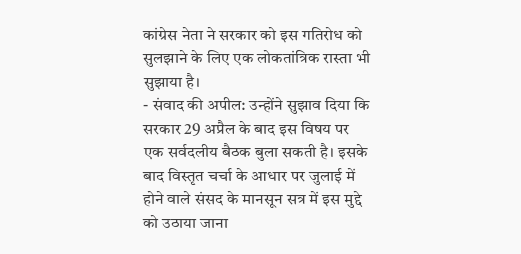कांग्रेस नेता ने सरकार को इस गतिरोध को सुलझाने के लिए एक लोकतांत्रिक रास्ता भी सुझाया है।
- संवाद की अपील: उन्होंने सुझाव दिया कि सरकार 29 अप्रैल के बाद इस विषय पर एक सर्वदलीय बैठक बुला सकती है। इसके बाद विस्तृत चर्चा के आधार पर जुलाई में होने वाले संसद के मानसून सत्र में इस मुद्दे को उठाया जाना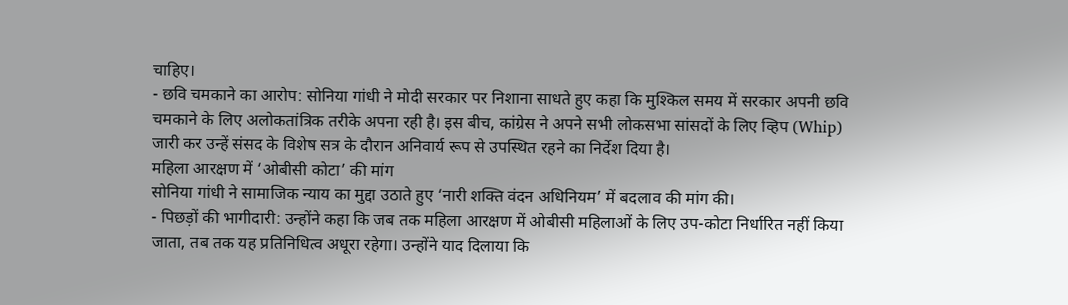चाहिए।
- छवि चमकाने का आरोप: सोनिया गांधी ने मोदी सरकार पर निशाना साधते हुए कहा कि मुश्किल समय में सरकार अपनी छवि चमकाने के लिए अलोकतांत्रिक तरीके अपना रही है। इस बीच, कांग्रेस ने अपने सभी लोकसभा सांसदों के लिए व्हिप (Whip) जारी कर उन्हें संसद के विशेष सत्र के दौरान अनिवार्य रूप से उपस्थित रहने का निर्देश दिया है।
महिला आरक्षण में ‘ओबीसी कोटा’ की मांग
सोनिया गांधी ने सामाजिक न्याय का मुद्दा उठाते हुए ‘नारी शक्ति वंदन अधिनियम’ में बदलाव की मांग की।
- पिछड़ों की भागीदारी: उन्होंने कहा कि जब तक महिला आरक्षण में ओबीसी महिलाओं के लिए उप-कोटा निर्धारित नहीं किया जाता, तब तक यह प्रतिनिधित्व अधूरा रहेगा। उन्होंने याद दिलाया कि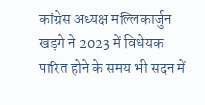कांग्रेस अध्यक्ष मल्लिकार्जुन खड़गे ने 2023 में विधेयक पारित होने के समय भी सदन में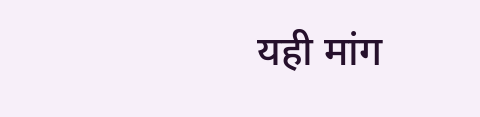यही मांग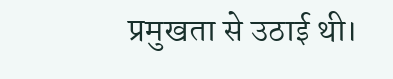प्रमुखता से उठाई थी।